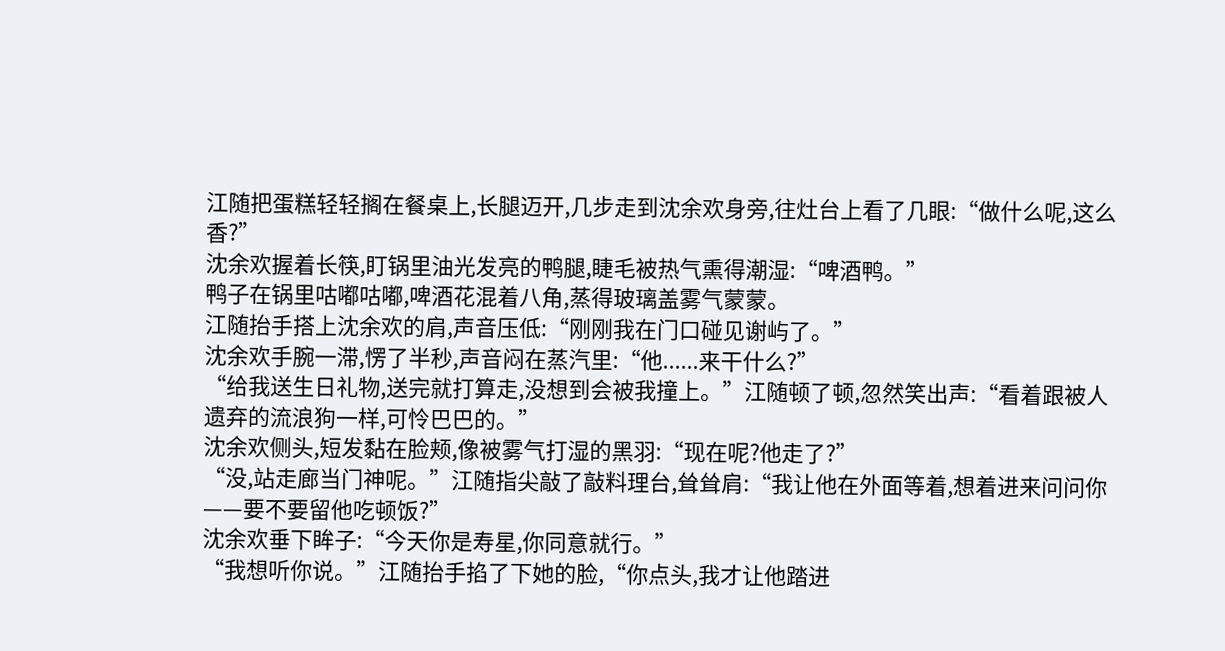江随把蛋糕轻轻搁在餐桌上,长腿迈开,几步走到沈余欢身旁,往灶台上看了几眼:“做什么呢,这么香?”
沈余欢握着长筷,盯锅里油光发亮的鸭腿,睫毛被热气熏得潮湿:“啤酒鸭。”
鸭子在锅里咕嘟咕嘟,啤酒花混着八角,蒸得玻璃盖雾气蒙蒙。
江随抬手搭上沈余欢的肩,声音压低:“刚刚我在门口碰见谢屿了。”
沈余欢手腕一滞,愣了半秒,声音闷在蒸汽里:“他......来干什么?”
“给我送生日礼物,送完就打算走,没想到会被我撞上。”江随顿了顿,忽然笑出声:“看着跟被人遗弃的流浪狗一样,可怜巴巴的。”
沈余欢侧头,短发黏在脸颊,像被雾气打湿的黑羽:“现在呢?他走了?”
“没,站走廊当门神呢。”江随指尖敲了敲料理台,耸耸肩:“我让他在外面等着,想着进来问问你——要不要留他吃顿饭?”
沈余欢垂下眸子:“今天你是寿星,你同意就行。”
“我想听你说。”江随抬手掐了下她的脸,“你点头,我才让他踏进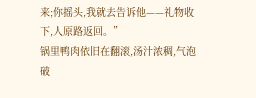来;你摇头,我就去告诉他——礼物收下,人原路返回。”
锅里鸭肉依旧在翻滚,汤汁浓稠,气泡破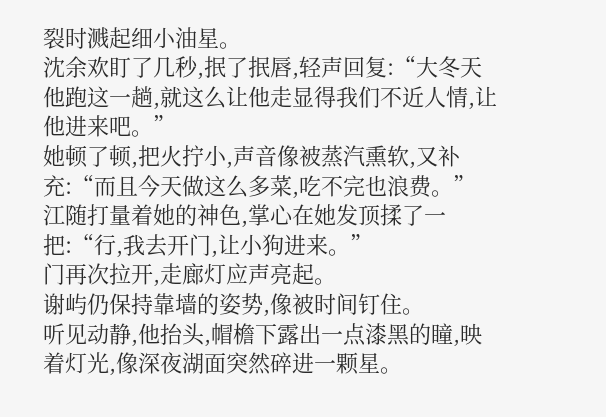裂时溅起细小油星。
沈余欢盯了几秒,抿了抿唇,轻声回复:“大冬天他跑这一趟,就这么让他走显得我们不近人情,让他进来吧。”
她顿了顿,把火拧小,声音像被蒸汽熏软,又补充:“而且今天做这么多菜,吃不完也浪费。”
江随打量着她的神色,掌心在她发顶揉了一把:“行,我去开门,让小狗进来。”
门再次拉开,走廊灯应声亮起。
谢屿仍保持靠墙的姿势,像被时间钉住。
听见动静,他抬头,帽檐下露出一点漆黑的瞳,映着灯光,像深夜湖面突然碎进一颗星。